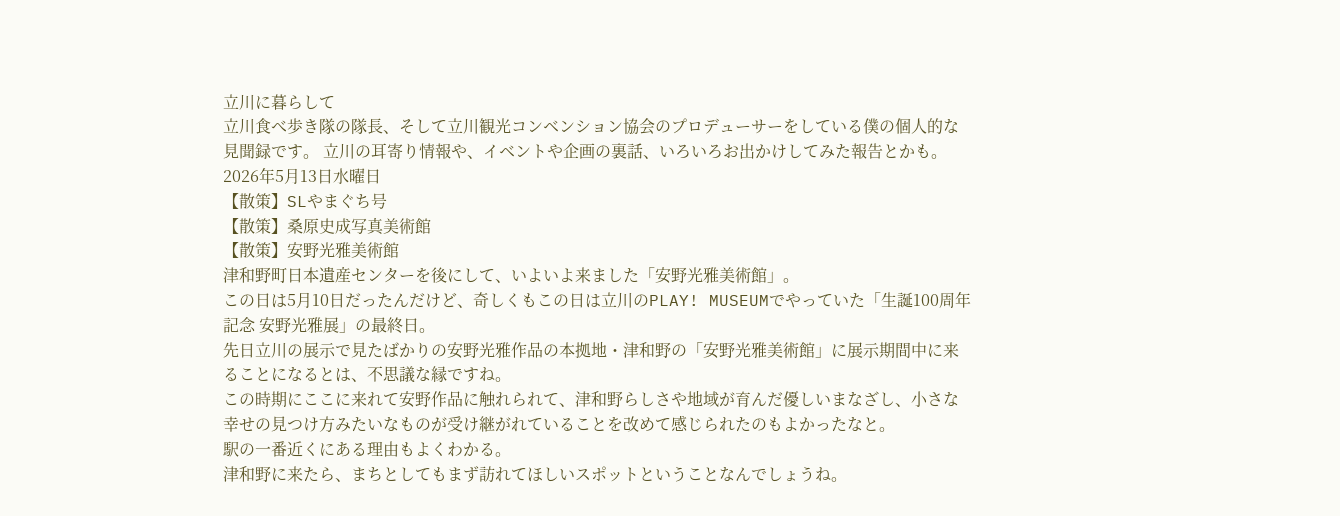立川に暮らして
立川食べ歩き隊の隊長、そして立川観光コンベンション協会のプロデューサーをしている僕の個人的な見聞録です。 立川の耳寄り情報や、イベントや企画の裏話、いろいろお出かけしてみた報告とかも。
2026年5月13日水曜日
【散策】SLやまぐち号
【散策】桑原史成写真美術館
【散策】安野光雅美術館
津和野町日本遺産センターを後にして、いよいよ来ました「安野光雅美術館」。
この日は5月10日だったんだけど、奇しくもこの日は立川のPLAY! MUSEUMでやっていた「生誕100周年記念 安野光雅展」の最終日。
先日立川の展示で見たばかりの安野光雅作品の本拠地・津和野の「安野光雅美術館」に展示期間中に来ることになるとは、不思議な縁ですね。
この時期にここに来れて安野作品に触れられて、津和野らしさや地域が育んだ優しいまなざし、小さな幸せの見つけ方みたいなものが受け継がれていることを改めて感じられたのもよかったなと。
駅の一番近くにある理由もよくわかる。
津和野に来たら、まちとしてもまず訪れてほしいスポットということなんでしょうね。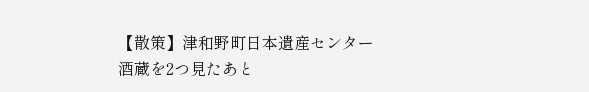【散策】津和野町日本遺産センター
酒蔵を2つ見たあと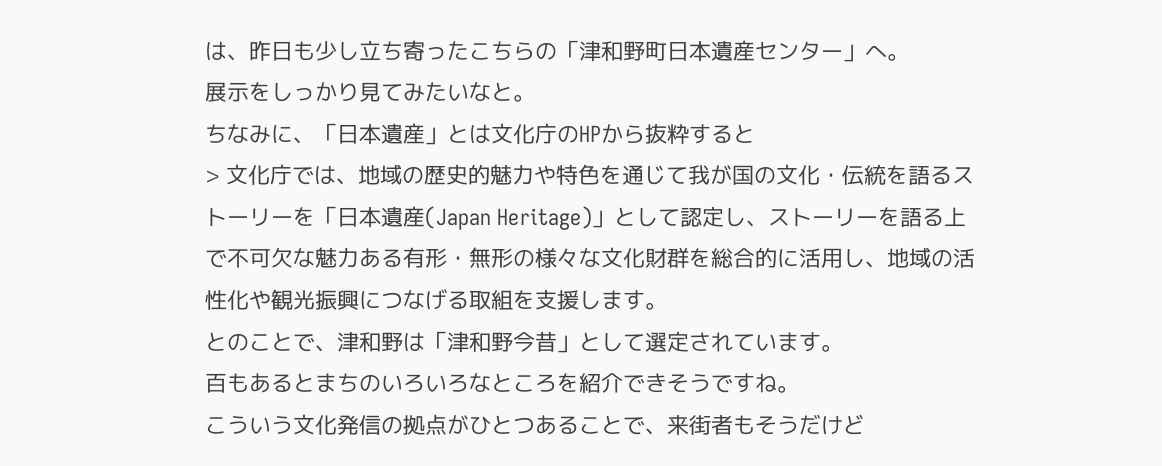は、昨日も少し立ち寄ったこちらの「津和野町日本遺産センター」へ。
展示をしっかり見てみたいなと。
ちなみに、「日本遺産」とは文化庁のHPから抜粋すると
> 文化庁では、地域の歴史的魅力や特色を通じて我が国の文化・伝統を語るストーリーを「日本遺産(Japan Heritage)」として認定し、ストーリーを語る上で不可欠な魅力ある有形・無形の様々な文化財群を総合的に活用し、地域の活性化や観光振興につなげる取組を支援します。
とのことで、津和野は「津和野今昔」として選定されています。
百もあるとまちのいろいろなところを紹介できそうですね。
こういう文化発信の拠点がひとつあることで、来街者もそうだけど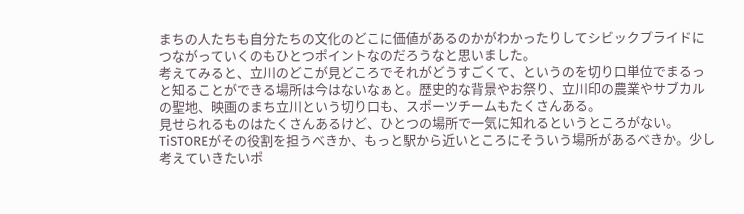まちの人たちも自分たちの文化のどこに価値があるのかがわかったりしてシビックプライドにつながっていくのもひとつポイントなのだろうなと思いました。
考えてみると、立川のどこが見どころでそれがどうすごくて、というのを切り口単位でまるっと知ることができる場所は今はないなぁと。歴史的な背景やお祭り、立川印の農業やサブカルの聖地、映画のまち立川という切り口も、スポーツチームもたくさんある。
見せられるものはたくさんあるけど、ひとつの場所で一気に知れるというところがない。
TiSTOREがその役割を担うべきか、もっと駅から近いところにそういう場所があるべきか。少し考えていきたいポ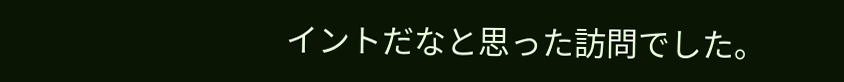イントだなと思った訪問でした。